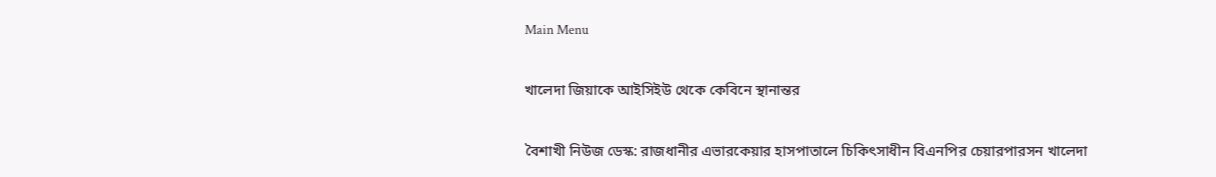Main Menu

খালেদা জিয়াকে আইসিইউ থেকে কেবিনে স্থানান্তর

বৈশাখী নিউজ ডেস্ক: রাজধানীর এভারকেয়ার হাসপাতালে চিকিৎসাধীন বিএনপির চেয়ারপারসন খালেদা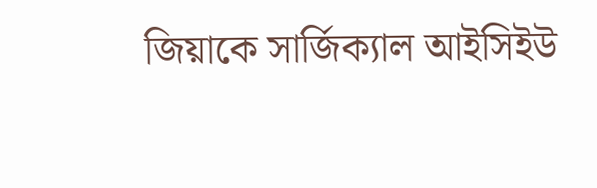জিয়াকে সার্জিক্যাল আইসিইউ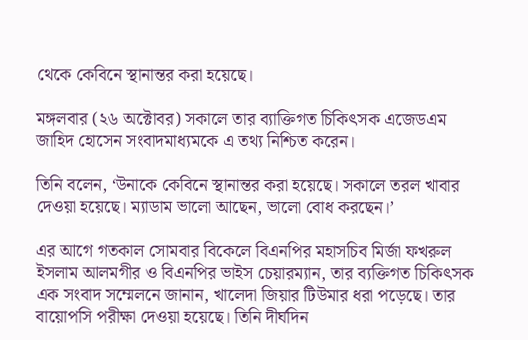থেকে কেবিনে স্থানান্তর করা হয়েছে।

মঙ্গলবার (২৬ অক্টোবর) সকালে তার ব্যাক্তিগত চিকিৎসক এজেডএম জাহিদ হোসেন সংবাদমাধ্যমকে এ তথ্য নিশ্চিত করেন।

তিনি বলেন, ‘উনাকে কেবিনে স্থানান্তর করা হয়েছে। সকালে তরল খাবার দেওয়া হয়েছে। ম্যাডাম ভালো আছেন, ভালো বোধ করছেন।’

এর আগে গতকাল সোমবার বিকেলে বিএনপির মহাসচিব মির্জা ফখরুল ইসলাম আলমগীর ও বিএনপির ভাইস চেয়ারম্যান, তার ব্যক্তিগত চিকিৎসক এক সংবাদ সম্মেলনে জানান, খালেদা জিয়ার টিউমার ধরা পড়েছে। তার বায়োপসি পরীক্ষা দেওয়া হয়েছে। তিনি দীর্ঘদিন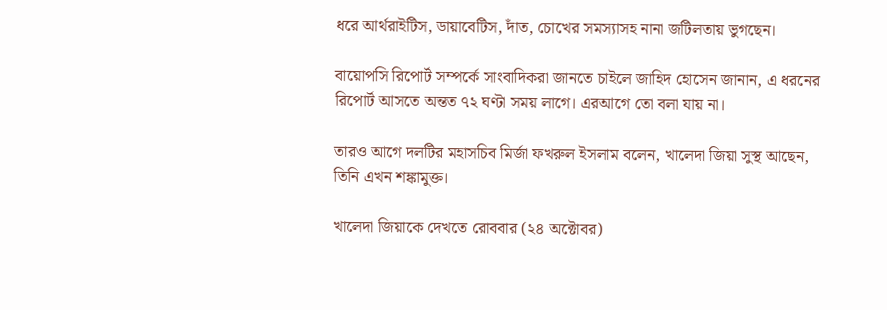ধরে আর্থরাইটিস, ডায়াবেটিস, দাঁত, চোখের সমস্যাসহ নানা জটিলতায় ভুগছেন।

বায়োপসি রিপোর্ট সম্পর্কে সাংবাদিকরা জানতে চাইলে জাহিদ হোসেন জানান, এ ধরনের রিপোর্ট আসতে অন্তত ৭২ ঘণ্টা সময় লাগে। এরআগে তো বলা যায় না।

তারও আগে দলটির মহাসচিব মির্জা ফখরুল ইসলাম বলেন, খালেদা জিয়া সুস্থ আছেন, তিনি এখন শঙ্কামুক্ত।

খালেদা জিয়াকে দেখতে রোববার (২৪ অক্টোবর)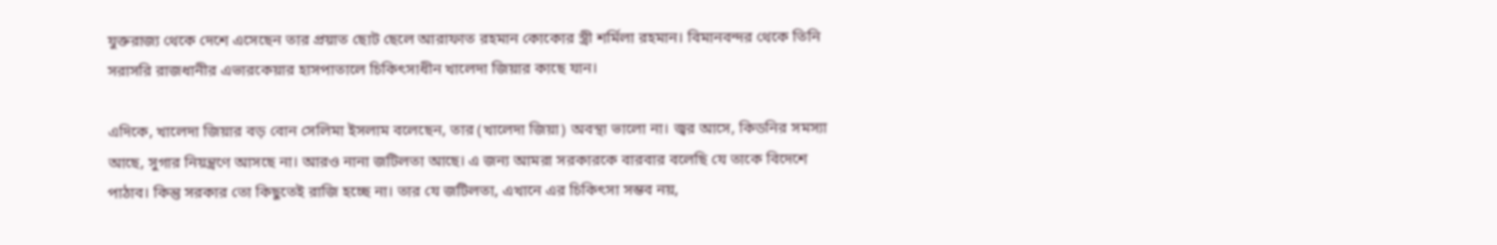যুক্তরাজ্য থেকে দেশে এসেছেন তার প্রয়াত ছোট ছেলে আরাফাত রহমান কোকোর স্ত্রী শর্মিলা রহমান। বিমানবন্দর থেকে তিনি সরাসরি রাজধানীর এভারকেয়ার হাসপাতালে চিকিৎসাধীন খালেদা জিয়ার কাছে যান।

এদিকে, খালেদা জিয়ার বড় বোন সেলিমা ইসলাম বলেছেন, তার (খালেদা জিয়া) অবস্থা ভালো না। জ্বর আসে, কিডনির সমস্যা আছে, সুগার নিয়ন্ত্রণে আসছে না। আরও নানা জটিলতা আছে। এ জন্য আমরা সরকারকে বারবার বলেছি যে তাকে বিদেশে পাঠাব। কিন্তু সরকার তো কিছুতেই রাজি হচ্ছে না। তার যে জটিলতা, এখানে এর চিকিৎসা সম্ভব নয়,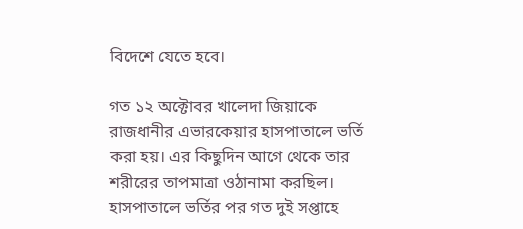বিদেশে যেতে হবে।

গত ১২ অক্টোবর খালেদা জিয়াকে রাজধানীর এভারকেয়ার হাসপাতালে ভর্তি করা হয়। এর কিছুদিন আগে থেকে তার শরীরের তাপমাত্রা ওঠানামা করছিল। হাসপাতালে ভর্তির পর গত দুই সপ্তাহে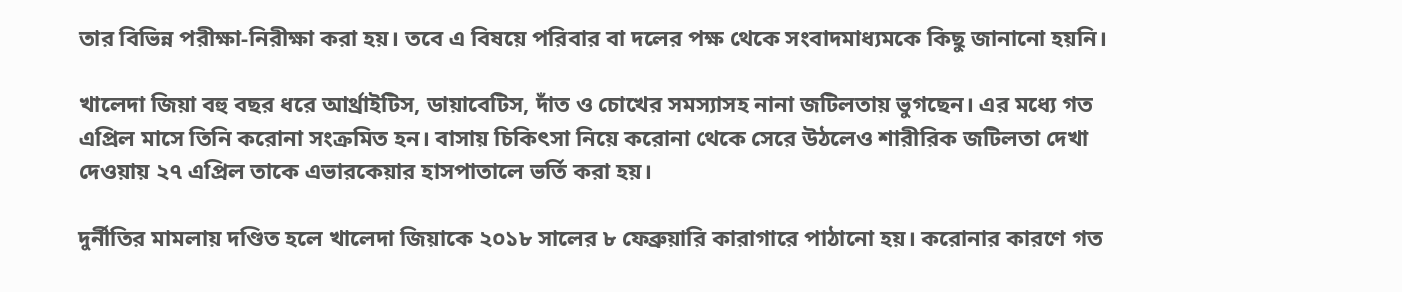তার বিভিন্ন পরীক্ষা-নিরীক্ষা করা হয়। তবে এ বিষয়ে পরিবার বা দলের পক্ষ থেকে সংবাদমাধ্যমকে কিছু জানানো হয়নি।

খালেদা জিয়া বহু বছর ধরে আর্থ্রাইটিস, ডায়াবেটিস, দাঁত ও চোখের সমস্যাসহ নানা জটিলতায় ভুগছেন। এর মধ্যে গত এপ্রিল মাসে তিনি করোনা সংক্রমিত হন। বাসায় চিকিৎসা নিয়ে করোনা থেকে সেরে উঠলেও শারীরিক জটিলতা দেখা দেওয়ায় ২৭ এপ্রিল তাকে এভারকেয়ার হাসপাতালে ভর্তি করা হয়।

দুর্নীতির মামলায় দণ্ডিত হলে খালেদা জিয়াকে ২০১৮ সালের ৮ ফেব্রুয়ারি কারাগারে পাঠানো হয়। করোনার কারণে গত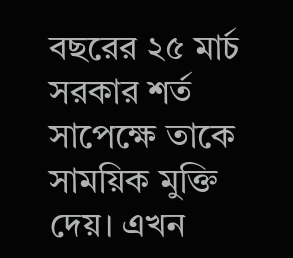বছরের ২৫ মার্চ সরকার শর্ত সাপেক্ষে তাকে সাময়িক মুক্তি দেয়। এখন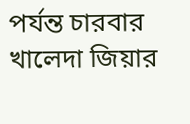পর্যন্ত চারবার খালেদা জিয়ার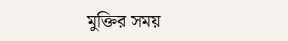মুক্তির সময়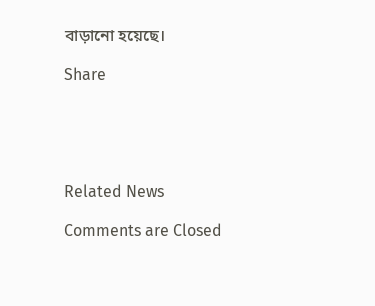বাড়ানো হয়েছে।

Share





Related News

Comments are Closed